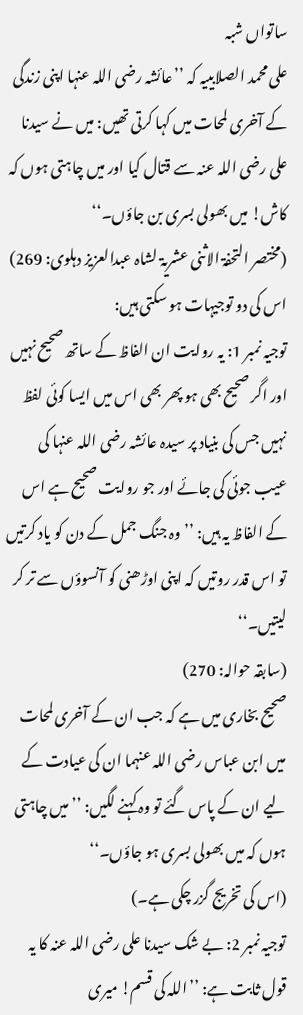ساتواں شبہ
علی محمد الصلابییہ کہ ’’عائشہ رضی اللہ عنہا اپنی زندگی کے آخری لمحات میں کہا کرتی تھیں: میں نے سیدنا علی رضی اللہ عنہ سے قتال کیا اور میں چاہتی ہوں کہ کاش! میں بھولی بسری بن جاؤں۔‘‘
(مختصر التحفۃ الاثنی عشریۃ لشاہ عبدالعزیز دہلوی: 269)
اس کی دو توجیہات ہو سکتی ہیں:
توجیہ نمبر 1: یہ روایت ان الفاظ کے ساتھ صحیح نہیں اور اگر صحیح بھی ہو پھر بھی اس میں ایسا کوئی لفظ نہیں جس کی بنیاد پر سیدہ عائشہ رضی اللہ عنہا کی عیب جوئی کی جائے اور جو روایت صحیح ہے اس کے الفاظ یہ ہیں: ’’وہ جنگ جمل کے دن کو یاد کرتیں تو اس قدر روتیں کہ اپنی اوڑھنی کو آنسوؤں سے تر کر لیتیں۔‘‘
(سابقہ حوالہ: 270)
صحیح بخاری میں ہے کہ جب ان کے آخری لمحات میں ابن عباس رضی اللہ عنہما ان کی عیادت کے لیے ان کے پاس گئے تو وہ کہنے لگیں: ’’میں چاہتی ہوں کہ میں بھولی بسری ہو جاؤں۔‘‘
(اس کی تخریج گزر چکی ہے۔)
توجیہ نمبر 2: بے شک سیدنا علی رضی اللہ عنہ کا یہ قول ثابت ہے: ’’اللہ کی قسم! میری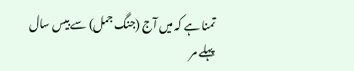تمنا ہے کہ میں آج (جنگ جمل) سے بیس سال پہلے مر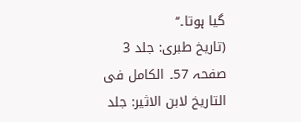گیا ہوتا۔‘‘
(تاریخ طبری: جلد 3 صفحہ 57۔ الکامل فی التاریخ لابن الاثیر: جلد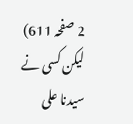2 صفحہ 611)
لیکن کسی نے سیدنا علی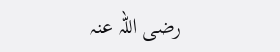رضی اللہ عنہ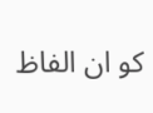کو ان الفاظ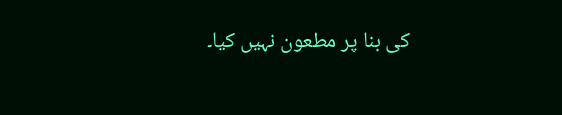کی بنا پر مطعون نہیں کیا۔